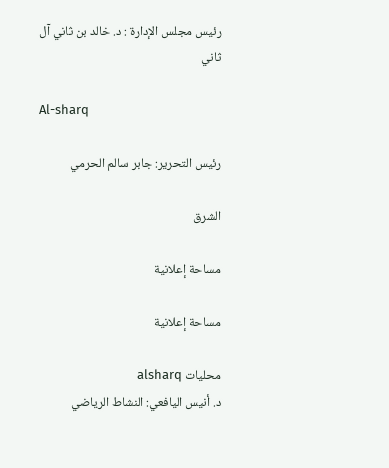رئيس مجلس الإدارة : د. خالد بن ثاني آل ثاني

Al-sharq

رئيس التحرير: جابر سالم الحرمي

الشرق

مساحة إعلانية

مساحة إعلانية

محليات alsharq
د. أنيس اليافعي: النشاط الرياضي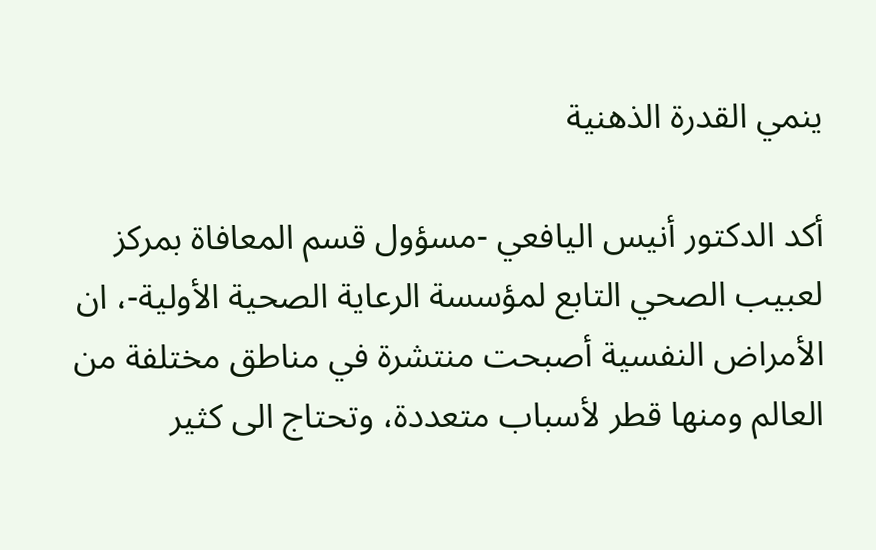ينمي القدرة الذهنية

أكد الدكتور أنيس اليافعي -مسؤول قسم المعافاة بمركز لعبيب الصحي التابع لمؤسسة الرعاية الصحية الأولية-، ان الأمراض النفسية أصبحت منتشرة في مناطق مختلفة من العالم ومنها قطر لأسباب متعددة، وتحتاج الى كثير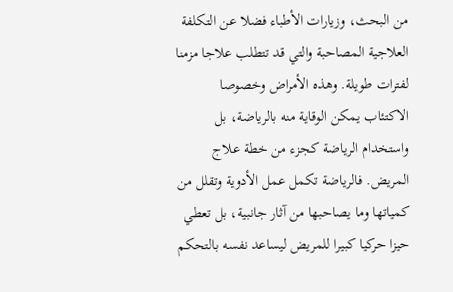من البحث، وزيارات الأطباء فضلا عن التكلفة العلاجية المصاحبة والتي قد تتطلب علاجا مزمنا لفترات طويلة. وهذه الأمراض وخصوصا الاكتئاب يمكن الوقاية منه بالرياضة، بل واستخدام الرياضة كجزء من خطة علاج المريض. فالرياضة تكمل عمل الأدوية وتقلل من كمياتها وما يصاحبها من آثار جانبية، بل تعطي حيزا حركيا كبيرا للمريض ليساعد نفسه بالتحكم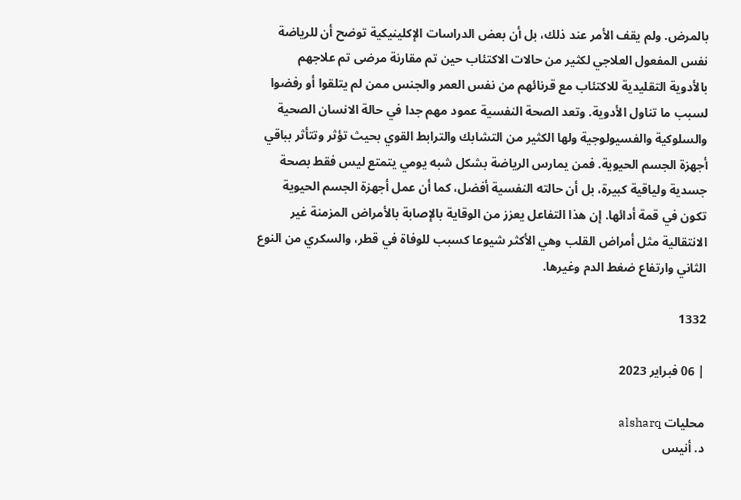بالمرض. ولم يقف الأمر عند ذلك، بل أن بعض الدراسات الإكلينيكية توضح أن للرياضة نفس المفعول العلاجي لكثير من حالات الاكتئاب حين تم مقارنة مرضى تم علاجهم بالأدوية التقليدية للاكتئاب مع قرنائهم من نفس العمر والجنس ممن لم يتلقوا أو رفضوا لسبب ما تناول الأدوية. وتعد الصحة النفسية عمود مهم جدا في حالة الانسان الصحية والسلوكية والفسيولوجية ولها الكثير من التشابك والترابط القوي بحيث تؤثر وتتأثر بباقي أجهزة الجسم الحيوية. فمن يمارس الرياضة بشكل شبه يومي يتمتع ليس فقط بصحة جسدية ولياقية كبيرة، بل أن حالته النفسية أفضل، كما أن عمل أجهزة الجسم الحيوية تكون في قمة أدائها. إن هذا التفاعل يعزز من الوقاية بالإصابة بالأمراض المزمنة غير الانتقالية مثل أمراض القلب وهي الأكثر شيوعا كسبب للوفاة في قطر، والسكري من النوع الثاني وارتفاع ضغط الدم وغيرها.

1332

| 06 فبراير 2023

محليات alsharq
د. أنيس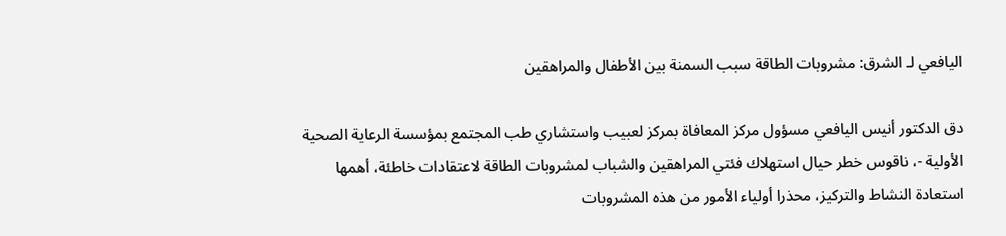اليافعي لـ الشرق: مشروبات الطاقة سبب السمنة بين الأطفال والمراهقين

دق الدكتور أنيس اليافعي مسؤول مركز المعافاة بمركز لعبيب واستشاري طب المجتمع بمؤسسة الرعاية الصحية الأولية -، ناقوس خطر حيال استهلاك فئتي المراهقين والشباب لمشروبات الطاقة لاعتقادات خاطئة، أهمها استعادة النشاط والتركيز، محذرا أولياء الأمور من هذه المشروبات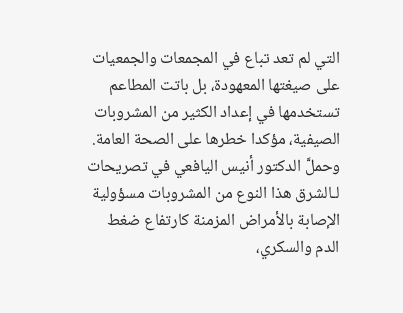التي لم تعد تباع في المجمعات والجمعيات على صيغتها المعهودة، بل باتت المطاعم تستخدمها في إعداد الكثير من المشروبات الصيفية، مؤكدا خطرها على الصحة العامة. وحملَّ الدكتور أنيس اليافعي في تصريحات لـالشرق هذا النوع من المشروبات مسؤولية الإصابة بالأمراض المزمنة كارتفاع ضغط الدم والسكري،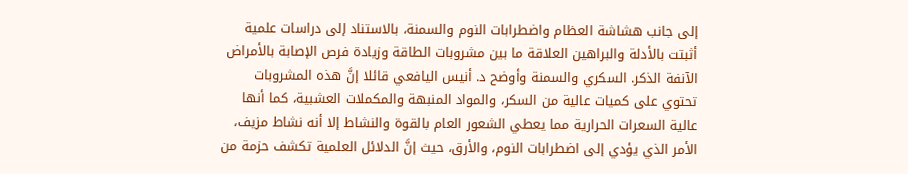إلى جانب هشاشة العظام واضطرابات النوم والسمنة، بالاستناد إلى دراسات علمية أثبتت بالأدلة والبراهين العلاقة ما بين مشروبات الطاقة وزيادة فرص الإصابة بالأمراض الآنفة الذكر. السكري والسمنة وأوضح د. أنيس اليافعي قائلا إنَّ هذه المشروبات تحتوي على كميات عالية من السكر، والمواد المنبهة والمكملات العشبية، كما أنها عالية السعرات الحرارية مما يعطي الشعور العام بالقوة والنشاط إلا أنه نشاط مزيف، الأمر الذي يؤدي إلى اضطرابات النوم، والأرق، حيث إنَّ الدلائل العلمية تكشف حزمة من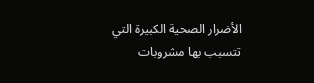الأضرار الصحية الكبيرة التي تتسبب بها مشروبات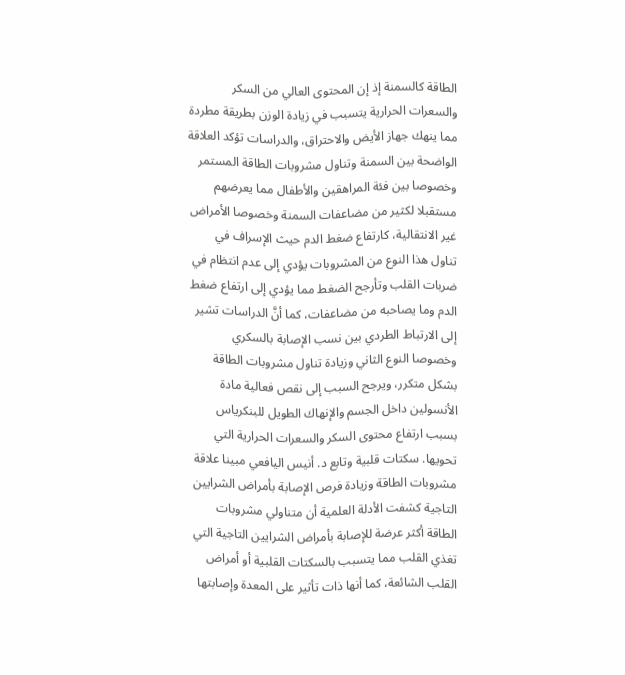الطاقة كالسمنة إذ إن المحتوى العالي من السكر والسعرات الحرارية يتسبب في زيادة الوزن بطريقة مطردة مما ينهك جهاز الأيض والاحتراق، والدراسات تؤكد العلاقة الواضحة بين السمنة وتناول مشروبات الطاقة المستمر وخصوصا بين فئة المراهقين والأطفال مما يعرضهم مستقبلا لكثير من مضاعفات السمنة وخصوصا الأمراض غير الانتقالية، كارتفاع ضغط الدم حيث الإسراف في تناول هذا النوع من المشروبات يؤدي إلى عدم انتظام في ضربات القلب وتأرجح الضغط مما يؤدي إلى ارتفاع ضغط الدم وما يصاحبه من مضاعفات، كما أنَّ الدراسات تشير إلى الارتباط الطردي بين نسب الإصابة بالسكري وخصوصا النوع الثاني وزيادة تناول مشروبات الطاقة بشكل متكرر، ويرجح السبب إلى نقص فعالية مادة الأنسولين داخل الجسم والإنهاك الطويل للبنكرياس بسبب ارتفاع محتوى السكر والسعرات الحرارية التي تحويها. سكتات قلبية وتابع د. أنيس اليافعي مبينا علاقة مشروبات الطاقة وزيادة فرص الإصابة بأمراض الشرايين التاجية كشفت الأدلة العلمية أن متناولي مشروبات الطاقة أكثر عرضة للإصابة بأمراض الشرايين التاجية التي تغذي القلب مما يتسبب بالسكتات القلبية أو أمراض القلب الشائعة، كما أنها ذات تأثير على المعدة وإصابتها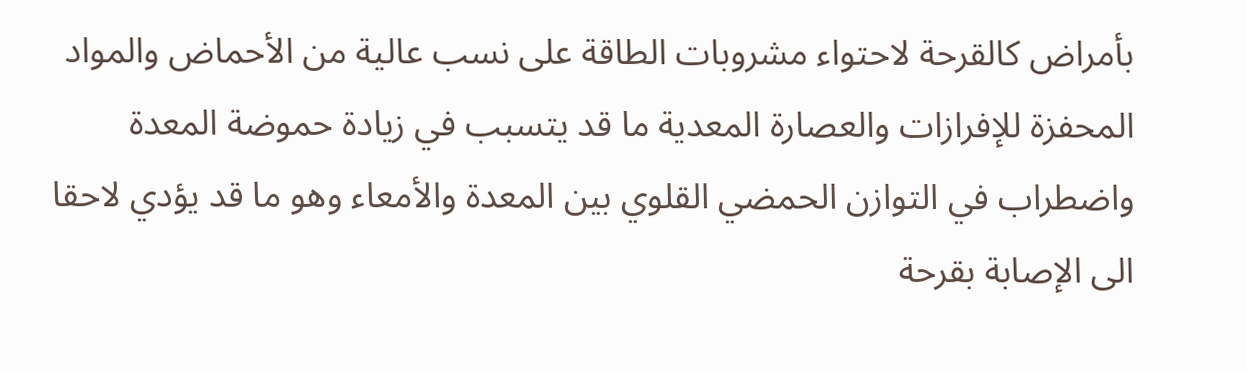بأمراض كالقرحة لاحتواء مشروبات الطاقة على نسب عالية من الأحماض والمواد المحفزة للإفرازات والعصارة المعدية ما قد يتسبب في زيادة حموضة المعدة واضطراب في التوازن الحمضي القلوي بين المعدة والأمعاء وهو ما قد يؤدي لاحقا الى الإصابة بقرحة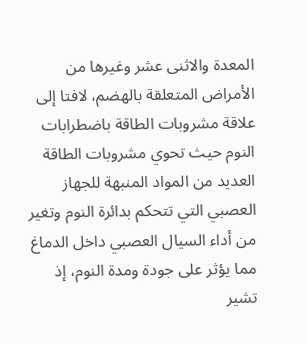المعدة والاثنى عشر وغيرها من الأمراض المتعلقة بالهضم، لافتا إلى علاقة مشروبات الطاقة باضطرابات النوم حيث تحوي مشروبات الطاقة العديد من المواد المنبهة للجهاز العصبي التي تتحكم بدائرة النوم وتغير من أداء السيال العصبي داخل الدماغ مما يؤثر على جودة ومدة النوم، إذ تشير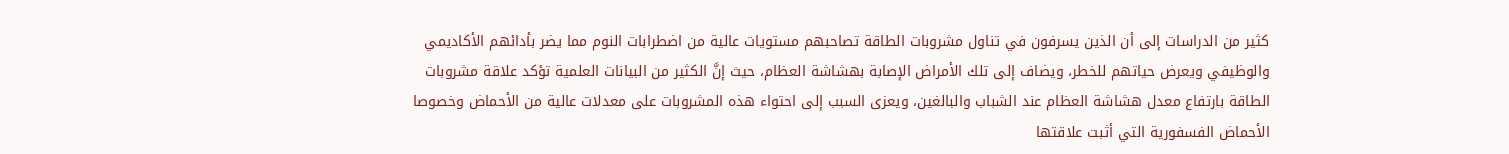كثير من الدراسات إلى أن الذين يسرفون في تناول مشروبات الطاقة تصاحبهم مستويات عالية من اضطرابات النوم مما يضر بأدائهم الأكاديمي والوظيفي ويعرض حياتهم للخطر، ويضاف إلى تلك الأمراض الإصابة بهشاشة العظام، حيث إنَّ الكثير من البيانات العلمية تؤكد علاقة مشروبات الطاقة بارتفاع معدل هشاشة العظام عند الشباب والبالغين، ويعزى السبب إلى احتواء هذه المشروبات على معدلات عالية من الأحماض وخصوصا الأحماض الفسفورية التي أثبت علاقتها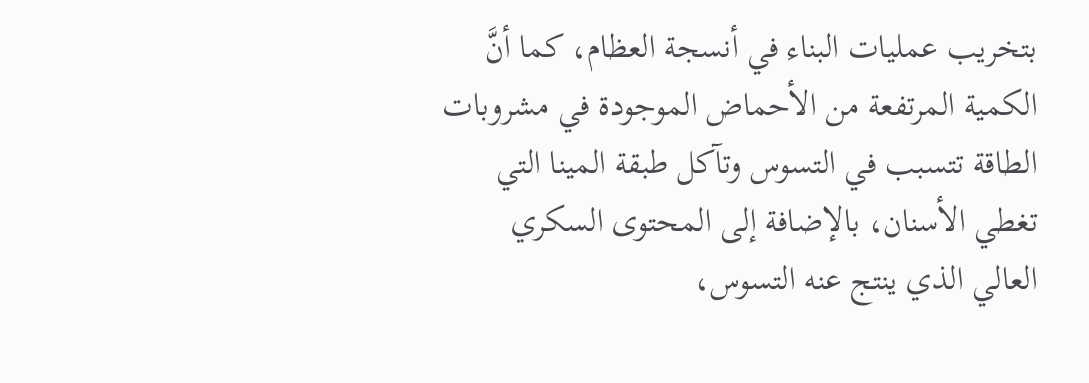بتخريب عمليات البناء في أنسجة العظام، كما أنَّ الكمية المرتفعة من الأحماض الموجودة في مشروبات الطاقة تتسبب في التسوس وتآكل طبقة المينا التي تغطي الأسنان، بالإضافة إلى المحتوى السكري العالي الذي ينتج عنه التسوس،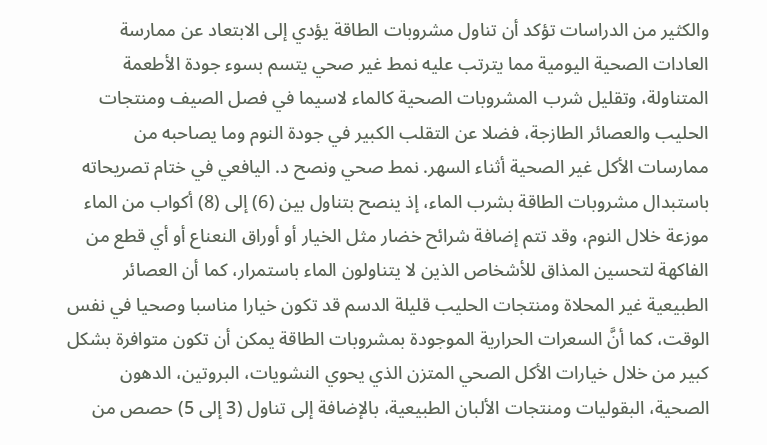والكثير من الدراسات تؤكد أن تناول مشروبات الطاقة يؤدي إلى الابتعاد عن ممارسة العادات الصحية اليومية مما يترتب عليه نمط غير صحي يتسم بسوء جودة الأطعمة المتناولة، وتقليل شرب المشروبات الصحية كالماء لاسيما في فصل الصيف ومنتجات الحليب والعصائر الطازجة، فضلا عن التقلب الكبير في جودة النوم وما يصاحبه من ممارسات الأكل غير الصحية أثناء السهر. نمط صحي ونصح د. اليافعي في ختام تصريحاته باستبدال مشروبات الطاقة بشرب الماء، إذ ينصح بتناول بين (6) إلى (8) أكواب من الماء موزعة خلال النوم، وقد تتم إضافة شرائح خضار مثل الخيار أو أوراق النعناع أو أي قطع من الفاكهة لتحسين المذاق للأشخاص الذين لا يتناولون الماء باستمرار، كما أن العصائر الطبيعية غير المحلاة ومنتجات الحليب قليلة الدسم قد تكون خيارا مناسبا وصحيا في نفس الوقت، كما أنَّ السعرات الحرارية الموجودة بمشروبات الطاقة يمكن أن تكون متوافرة بشكل كبير من خلال خيارات الأكل الصحي المتزن الذي يحوي النشويات، البروتين، الدهون الصحية، البقوليات ومنتجات الألبان الطبيعية، بالإضافة إلى تناول (3 إلى 5) حصص من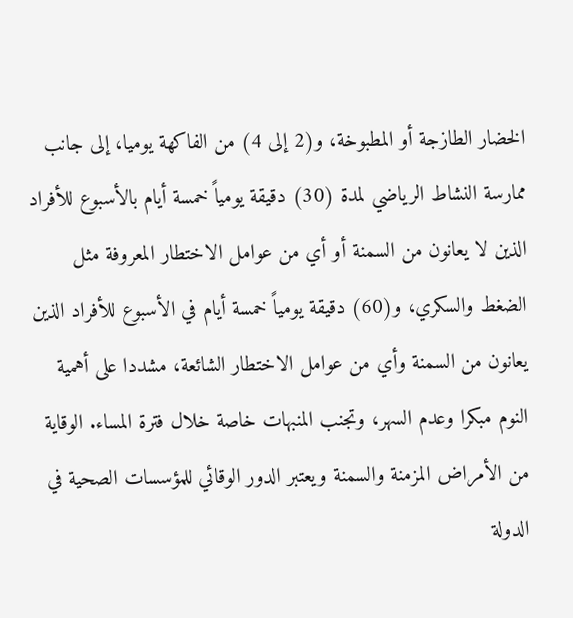الخضار الطازجة أو المطبوخة، و(2 إلى 4) من الفاكهة يوميا، إلى جانب ممارسة النشاط الرياضي لمدة (30) دقيقة يومياً خمسة أيام بالأسبوع للأفراد الذين لا يعانون من السمنة أو أي من عوامل الاختطار المعروفة مثل الضغط والسكري، و(60) دقيقة يومياً خمسة أيام في الأسبوع للأفراد الذين يعانون من السمنة وأي من عوامل الاختطار الشائعة، مشددا على أهمية النوم مبكرا وعدم السهر، وتجنب المنبهات خاصة خلال فترة المساء. الوقاية من الأمراض المزمنة والسمنة ويعتبر الدور الوقائي للمؤسسات الصحية في الدولة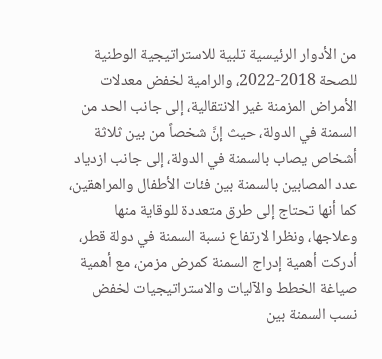من الأدوار الرئيسية تلبية للاستراتيجية الوطنية للصحة 2018-2022، والرامية لخفض معدلات الأمراض المزمنة غير الانتقالية، إلى جانب الحد من السمنة في الدولة، حيث إنَّ شخصاً من بين ثلاثة أشخاص يصاب بالسمنة في الدولة، إلى جانب ازدياد عدد المصابين بالسمنة بين فئات الأطفال والمراهقين، كما أنها تحتاج إلى طرق متعددة للوقاية منها وعلاجها، ونظرا لارتفاع نسبة السمنة في دولة قطر، أدركت أهمية إدراج السمنة كمرض مزمن، مع أهمية صياغة الخطط والآليات والاستراتيجيات لخفض نسب السمنة بين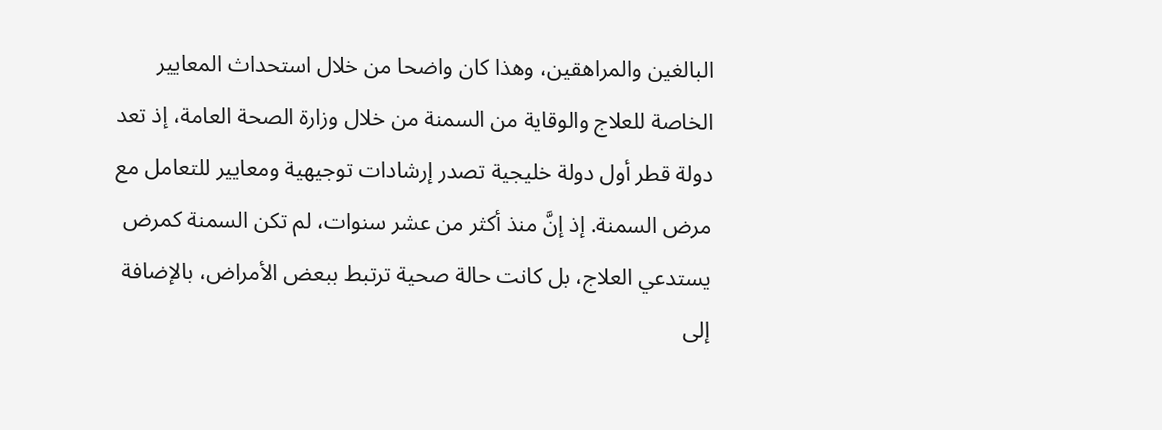البالغين والمراهقين، وهذا كان واضحا من خلال استحداث المعايير الخاصة للعلاج والوقاية من السمنة من خلال وزارة الصحة العامة، إذ تعد دولة قطر أول دولة خليجية تصدر إرشادات توجيهية ومعايير للتعامل مع مرض السمنة. إذ إنَّ منذ أكثر من عشر سنوات، لم تكن السمنة كمرض يستدعي العلاج، بل كانت حالة صحية ترتبط ببعض الأمراض، بالإضافة إلى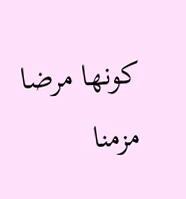كونها مرضا مزمنا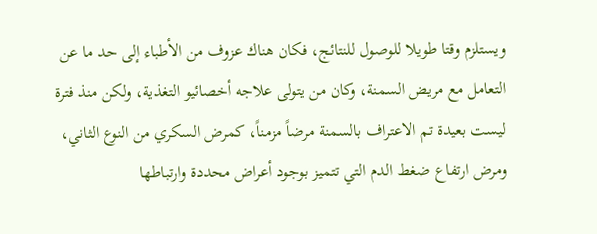ويستلزم وقتا طويلا للوصول للنتائج، فكان هناك عزوف من الأطباء إلى حد ما عن التعامل مع مريض السمنة، وكان من يتولى علاجه أخصائيو التغذية، ولكن منذ فترة ليست بعيدة تم الاعتراف بالسمنة مرضاً مزمناً، كمرض السكري من النوع الثاني، ومرض ارتفاع ضغط الدم التي تتميز بوجود أعراض محددة وارتباطها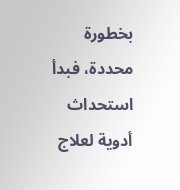بخطورة محددة، فبدأ استحداث أدوية لعلاج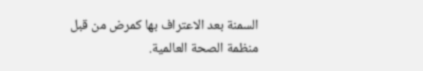السمنة بعد الاعتراف بها كمرض من قبل منظمة الصحة العالمية.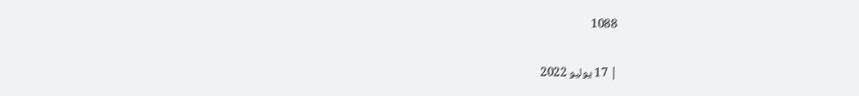1088

| 17 يوليو 2022